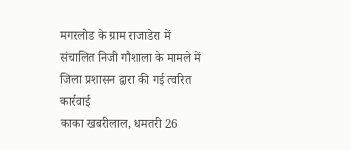मगरलोड के ग्राम राजाडेरा में संचालित निजी गौशाला के मामले में जिला प्रशासन द्वारा की गई त्वरित कार्रवाई
काका खबरीलाल, धमतरी 26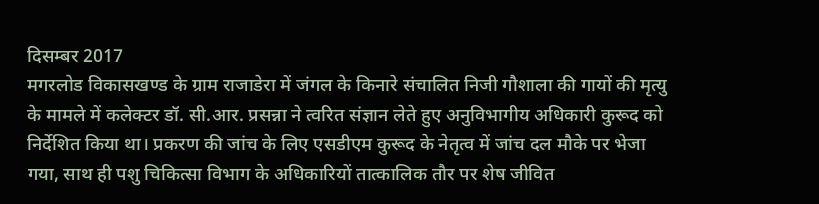दिसम्बर 2017
मगरलोड विकासखण्ड के ग्राम राजाडेरा में जंगल के किनारे संचालित निजी गौशाला की गायों की मृत्यु के मामले में कलेक्टर डॉ. सी.आर. प्रसन्ना ने त्वरित संज्ञान लेते हुए अनुविभागीय अधिकारी कुरूद को निर्देशित किया था। प्रकरण की जांच के लिए एसडीएम कुरूद के नेतृत्व में जांच दल मौके पर भेजा गया, साथ ही पशु चिकित्सा विभाग के अधिकारियों तात्कालिक तौर पर शेष जीवित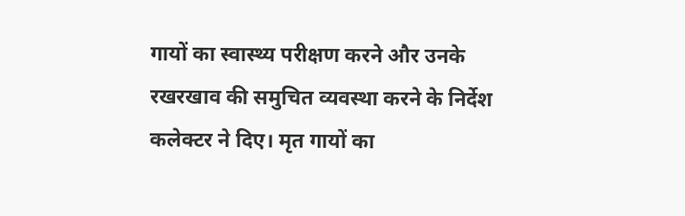गायों का स्वास्थ्य परीक्षण करने और उनके रखरखाव की समुचित व्यवस्था करने के निर्देश कलेक्टर ने दिए। मृत गायों का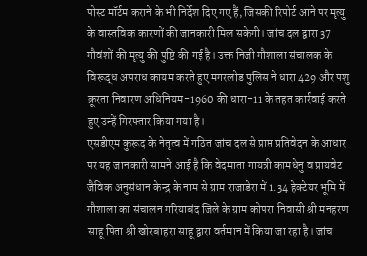पोस्ट मॉर्टम कराने के भी निर्देश दिए गए हैं, जिसकी रिपोर्ट आने पर मृत्यु के वास्तविक कारणों की जानकारी मिल सकेगी। जांच दल द्वारा 37 गौवंशों की मृत्यु की पुष्टि की गई है। उक्त निजी गौशाला संचालक के विरूद्ध अपराध कायम करते हुए मगरलोड पुलिस ने धारा 429 और पशु क्रूरता निवारण अधिनियम-1960 की धारा-11 के तहत कार्रवाई करते हुए उन्हें गिरफ्तार किया गया है।
एसडीएम कुरूद के नेतृत्व में गठित जांच दल से प्राप्त प्रतिवेदन के आधार पर यह जानकारी सामने आई है कि वेदमाता गायत्री कामधेनु व प्रायवेट जैविक अनुसंधान केन्द्र के नाम से ग्राम राजाडेरा में 1.34 हेक्टेयर भूमि में गौशाला का संचालन गरियाबंद जिले के ग्राम कोपरा निवासी श्री मनहरण साहू पिता श्री खोरबाहरा साहू द्वारा वर्तमान में किया जा रहा है। जांच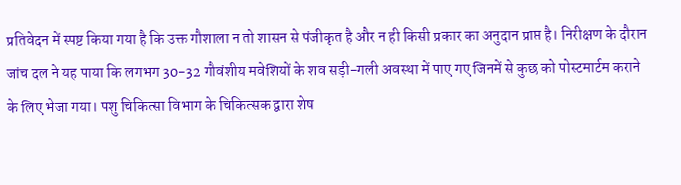प्रतिवेदन में स्पष्ट किया गया है कि उक्त गौशाला न तो शासन से पंजीकृत है और न ही किसी प्रकार का अनुदान प्राप्त है। निरीक्षण के दौरान जांच दल ने यह पाया कि लगभग 30-32 गौवंशीय मवेशियों के शव सड़ी-गली अवस्था में पाए गए जिनमें से कुछ को पोस्टमार्टम कराने के लिए भेजा गया। पशु चिकित्सा विभाग के चिकित्सक द्वारा शेष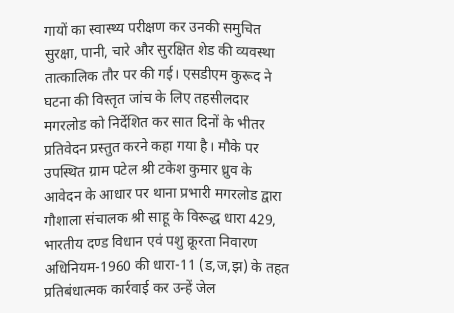गायों का स्वास्थ्य परीक्षण कर उनकी समुचित सुरक्षा, पानी, चारे और सुरक्षित शेड की व्यवस्था तात्कालिक तौर पर की गई। एसडीएम कुरूद ने घटना की विस्तृत जांच के लिए तहसीलदार मगरलोड को निर्देशित कर सात दिनों के भीतर प्रतिवेदन प्रस्तुत करने कहा गया है। मौके पर उपस्थित ग्राम पटेल श्री टकेश कुमार ध्रुव के आवेदन के आधार पर थाना प्रभारी मगरलोड द्वारा गौशाला संचालक श्री साहू के विरूद्ध धारा 429, भारतीय दण्ड विधान एवं पशु क्रूरता निवारण अधिनियम-1960 की धारा-11 (ड,ज,झ) के तहत प्रतिबंधात्मक कार्रवाई कर उन्हें जेल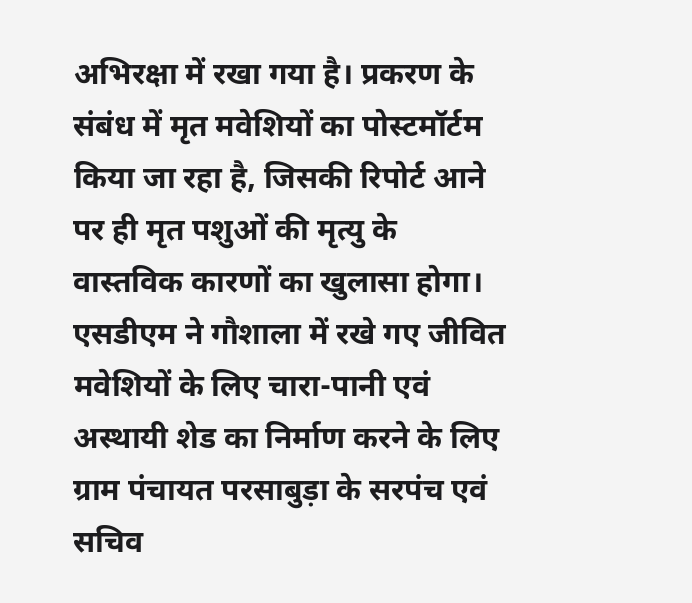अभिरक्षा में रखा गया है। प्रकरण के संबंध में मृत मवेशियों का पोस्टमॉर्टम किया जा रहा है, जिसकी रिपोर्ट आने पर ही मृत पशुओं की मृत्यु के वास्तविक कारणों का खुलासा होगा। एसडीएम ने गौशाला में रखे गए जीवित मवेशियों के लिए चारा-पानी एवं अस्थायी शेड का निर्माण करने के लिए ग्राम पंचायत परसाबुड़ा के सरपंच एवं सचिव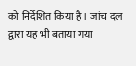को निर्देशित किया है। जांच दल द्वारा यह भी बताया गया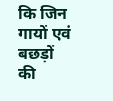कि जिन गायों एवं बछड़ों की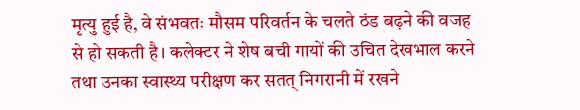मृत्यु हुई है, वे संभवतः मौसम परिवर्तन के चलते ठंड बढ़ने की वजह से हो सकती है। कलेक्टर ने शेष बची गायों की उचित देखभाल करने तथा उनका स्वास्थ्य परीक्षण कर सतत् निगरानी में रखने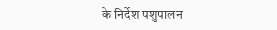के निर्देश पशुपालन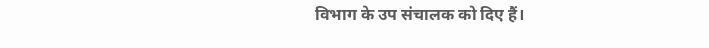विभाग के उप संचालक को दिए हैं।